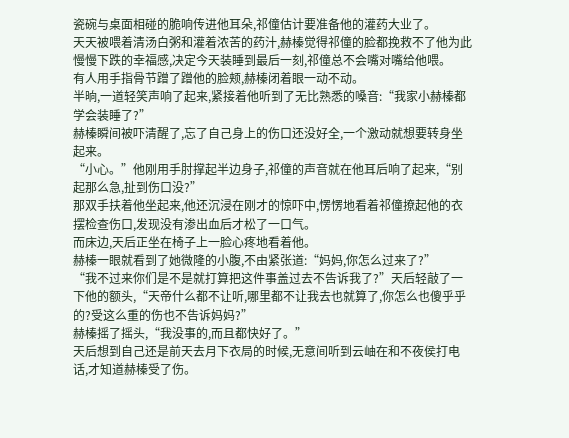瓷碗与桌面相碰的脆响传进他耳朵,祁僮估计要准备他的灌药大业了。
天天被喂着清汤白粥和灌着浓苦的药汁,赫榛觉得祁僮的脸都挽救不了他为此慢慢下跌的幸福感,决定今天装睡到最后一刻,祁僮总不会嘴对嘴给他喂。
有人用手指骨节蹭了蹭他的脸颊,赫榛闭着眼一动不动。
半晌,一道轻笑声响了起来,紧接着他听到了无比熟悉的嗓音:“我家小赫榛都学会装睡了?”
赫榛瞬间被吓清醒了,忘了自己身上的伤口还没好全,一个激动就想要转身坐起来。
“小心。”他刚用手肘撑起半边身子,祁僮的声音就在他耳后响了起来,“别起那么急,扯到伤口没?”
那双手扶着他坐起来,他还沉浸在刚才的惊吓中,愣愣地看着祁僮撩起他的衣摆检查伤口,发现没有渗出血后才松了一口气。
而床边,天后正坐在椅子上一脸心疼地看着他。
赫榛一眼就看到了她微隆的小腹,不由紧张道:“妈妈,你怎么过来了?”
“我不过来你们是不是就打算把这件事盖过去不告诉我了?”天后轻敲了一下他的额头,“天帝什么都不让听,哪里都不让我去也就算了,你怎么也傻乎乎的?受这么重的伤也不告诉妈妈?”
赫榛摇了摇头,“我没事的,而且都快好了。”
天后想到自己还是前天去月下衣局的时候,无意间听到云岫在和不夜侯打电话,才知道赫榛受了伤。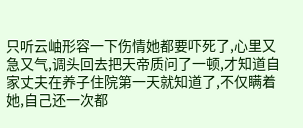只听云岫形容一下伤情她都要吓死了,心里又急又气,调头回去把天帝质问了一顿,才知道自家丈夫在养子住院第一天就知道了,不仅瞒着她,自己还一次都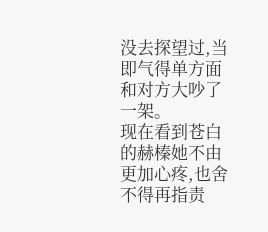没去探望过,当即气得单方面和对方大吵了一架。
现在看到苍白的赫榛她不由更加心疼,也舍不得再指责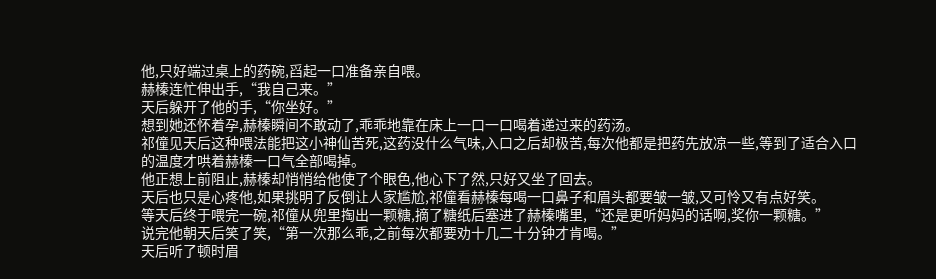他,只好端过桌上的药碗,舀起一口准备亲自喂。
赫榛连忙伸出手,“我自己来。”
天后躲开了他的手,“你坐好。”
想到她还怀着孕,赫榛瞬间不敢动了,乖乖地靠在床上一口一口喝着递过来的药汤。
祁僮见天后这种喂法能把这小神仙苦死,这药没什么气味,入口之后却极苦,每次他都是把药先放凉一些,等到了适合入口的温度才哄着赫榛一口气全部喝掉。
他正想上前阻止,赫榛却悄悄给他使了个眼色,他心下了然,只好又坐了回去。
天后也只是心疼他,如果挑明了反倒让人家尴尬,祁僮看赫榛每喝一口鼻子和眉头都要皱一皱,又可怜又有点好笑。
等天后终于喂完一碗,祁僮从兜里掏出一颗糖,摘了糖纸后塞进了赫榛嘴里,“还是更听妈妈的话啊,奖你一颗糖。”
说完他朝天后笑了笑,“第一次那么乖,之前每次都要劝十几二十分钟才肯喝。”
天后听了顿时眉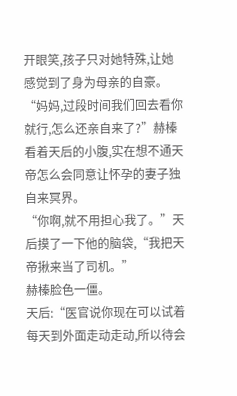开眼笑,孩子只对她特殊,让她感觉到了身为母亲的自豪。
“妈妈,过段时间我们回去看你就行,怎么还亲自来了?”赫榛看着天后的小腹,实在想不通天帝怎么会同意让怀孕的妻子独自来冥界。
“你啊,就不用担心我了。”天后摸了一下他的脑袋,“我把天帝揪来当了司机。”
赫榛脸色一僵。
天后:“医官说你现在可以试着每天到外面走动走动,所以待会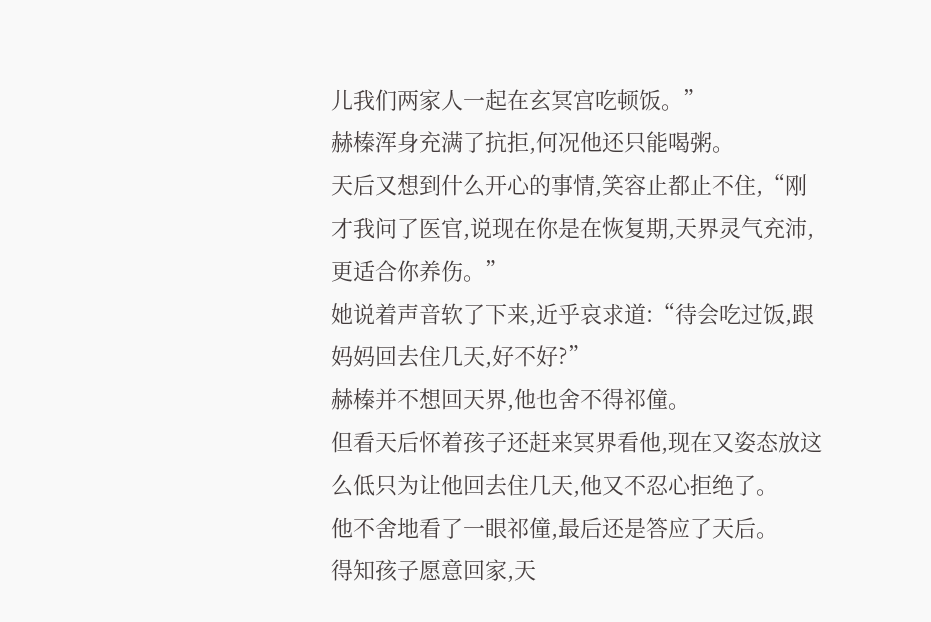儿我们两家人一起在玄冥宫吃顿饭。”
赫榛浑身充满了抗拒,何况他还只能喝粥。
天后又想到什么开心的事情,笑容止都止不住,“刚才我问了医官,说现在你是在恢复期,天界灵气充沛,更适合你养伤。”
她说着声音软了下来,近乎哀求道:“待会吃过饭,跟妈妈回去住几天,好不好?”
赫榛并不想回天界,他也舍不得祁僮。
但看天后怀着孩子还赶来冥界看他,现在又姿态放这么低只为让他回去住几天,他又不忍心拒绝了。
他不舍地看了一眼祁僮,最后还是答应了天后。
得知孩子愿意回家,天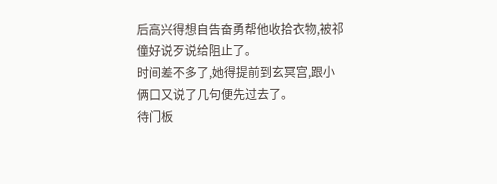后高兴得想自告奋勇帮他收拾衣物,被祁僮好说歹说给阻止了。
时间差不多了,她得提前到玄冥宫,跟小俩口又说了几句便先过去了。
待门板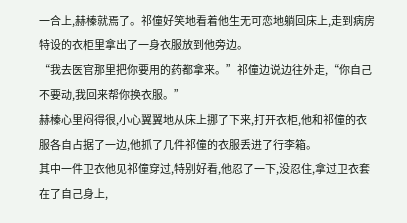一合上,赫榛就焉了。祁僮好笑地看着他生无可恋地躺回床上,走到病房特设的衣柜里拿出了一身衣服放到他旁边。
“我去医官那里把你要用的药都拿来。”祁僮边说边往外走,“你自己不要动,我回来帮你换衣服。”
赫榛心里闷得很,小心翼翼地从床上挪了下来,打开衣柜,他和祁僮的衣服各自占据了一边,他抓了几件祁僮的衣服丢进了行李箱。
其中一件卫衣他见祁僮穿过,特别好看,他忍了一下,没忍住,拿过卫衣套在了自己身上,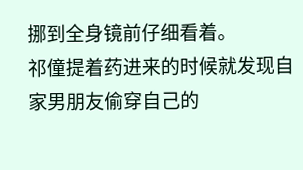挪到全身镜前仔细看着。
祁僮提着药进来的时候就发现自家男朋友偷穿自己的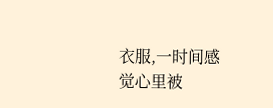衣服,一时间感觉心里被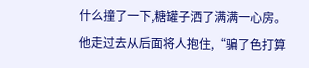什么撞了一下,糖罐子洒了满满一心房。
他走过去从后面将人抱住,“骗了色打算